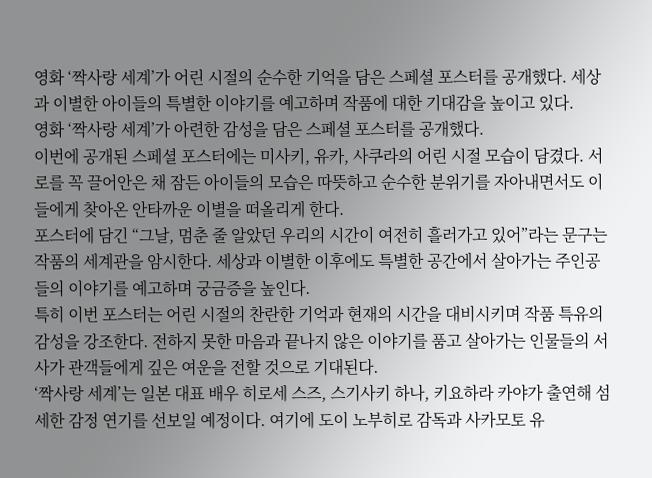영화 ‘짝사랑 세계’가 어린 시절의 순수한 기억을 담은 스페셜 포스터를 공개했다. 세상과 이별한 아이들의 특별한 이야기를 예고하며 작품에 대한 기대감을 높이고 있다.
영화 ‘짝사랑 세계’가 아련한 감성을 담은 스페셜 포스터를 공개했다.
이번에 공개된 스페셜 포스터에는 미사키, 유카, 사쿠라의 어린 시절 모습이 담겼다. 서로를 꼭 끌어안은 채 잠든 아이들의 모습은 따뜻하고 순수한 분위기를 자아내면서도 이들에게 찾아온 안타까운 이별을 떠올리게 한다.
포스터에 담긴 “그날, 멈춘 줄 알았던 우리의 시간이 여전히 흘러가고 있어”라는 문구는 작품의 세계관을 암시한다. 세상과 이별한 이후에도 특별한 공간에서 살아가는 주인공들의 이야기를 예고하며 궁금증을 높인다.
특히 이번 포스터는 어린 시절의 찬란한 기억과 현재의 시간을 대비시키며 작품 특유의 감성을 강조한다. 전하지 못한 마음과 끝나지 않은 이야기를 품고 살아가는 인물들의 서사가 관객들에게 깊은 여운을 전할 것으로 기대된다.
‘짝사랑 세계’는 일본 대표 배우 히로세 스즈, 스기사키 하나, 키요하라 카야가 출연해 섬세한 감정 연기를 선보일 예정이다. 여기에 도이 노부히로 감독과 사카모토 유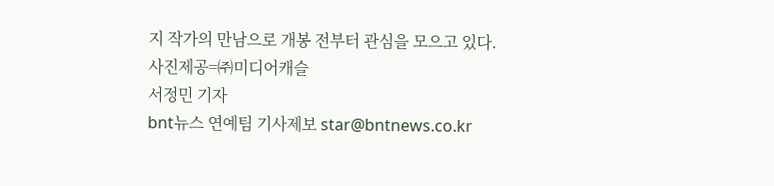지 작가의 만남으로 개봉 전부터 관심을 모으고 있다.
사진제공=㈜미디어캐슬
서정민 기자
bnt뉴스 연예팀 기사제보 star@bntnews.co.kr